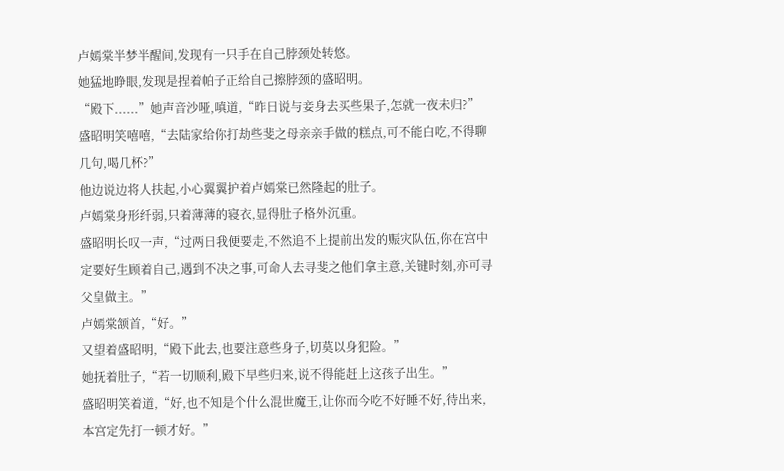卢嫣棠半梦半醒间,发现有一只手在自己脖颈处转悠。
她猛地睁眼,发现是捏着帕子正给自己擦脖颈的盛昭明。
“殿下......”她声音沙哑,嗔道,“昨日说与妾身去买些果子,怎就一夜未归?”
盛昭明笑嘻嘻,“去陆家给你打劫些斐之母亲亲手做的糕点,可不能白吃,不得聊几句,喝几杯?”
他边说边将人扶起,小心翼翼护着卢嫣棠已然隆起的肚子。
卢嫣棠身形纤弱,只着薄薄的寝衣,显得肚子格外沉重。
盛昭明长叹一声,“过两日我便要走,不然追不上提前出发的赈灾队伍,你在宫中定要好生顾着自己,遇到不决之事,可命人去寻斐之他们拿主意,关键时刻,亦可寻父皇做主。”
卢嫣棠颔首,“好。”
又望着盛昭明,“殿下此去,也要注意些身子,切莫以身犯险。”
她抚着肚子,“若一切顺利,殿下早些归来,说不得能赶上这孩子出生。”
盛昭明笑着道,“好,也不知是个什么混世魔王,让你而今吃不好睡不好,待出来,本宫定先打一顿才好。”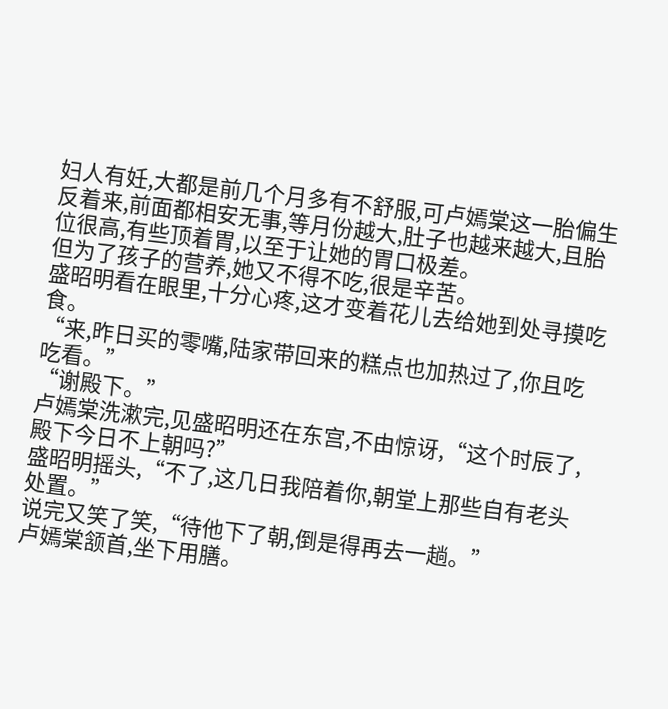妇人有妊,大都是前几个月多有不舒服,可卢嫣棠这一胎偏生反着来,前面都相安无事,等月份越大,肚子也越来越大,且胎位很高,有些顶着胃,以至于让她的胃口极差。
但为了孩子的营养,她又不得不吃,很是辛苦。
盛昭明看在眼里,十分心疼,这才变着花儿去给她到处寻摸吃食。
“来,昨日买的零嘴,陆家带回来的糕点也加热过了,你且吃吃看。”
“谢殿下。”
卢嫣棠洗漱完,见盛昭明还在东宫,不由惊讶,“这个时辰了,殿下今日不上朝吗?”
盛昭明摇头,“不了,这几日我陪着你,朝堂上那些自有老头处置。”
说完又笑了笑,“待他下了朝,倒是得再去一趟。”
卢嫣棠颔首,坐下用膳。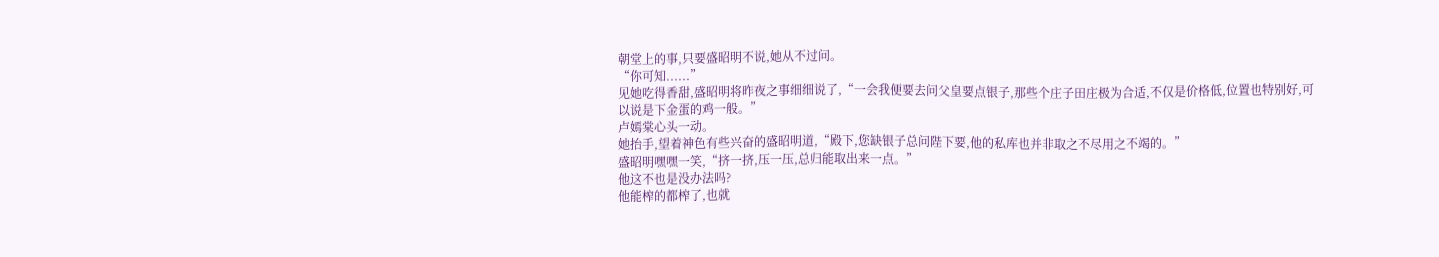朝堂上的事,只要盛昭明不说,她从不过问。
“你可知......”
见她吃得香甜,盛昭明将昨夜之事细细说了,“一会我便要去问父皇要点银子,那些个庄子田庄极为合适,不仅是价格低,位置也特别好,可以说是下金蛋的鸡一般。”
卢嫣棠心头一动。
她抬手,望着神色有些兴奋的盛昭明道,“殿下,您缺银子总问陛下要,他的私库也并非取之不尽用之不竭的。”
盛昭明嘿嘿一笑,“挤一挤,压一压,总归能取出来一点。”
他这不也是没办法吗?
他能榨的都榨了,也就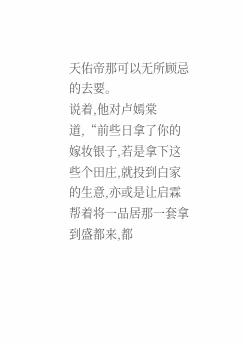天佑帝那可以无所顾忌的去要。
说着,他对卢嫣棠道,“前些日拿了你的嫁妆银子,若是拿下这些个田庄,就投到白家的生意,亦或是让启霖帮着将一品居那一套拿到盛都来,都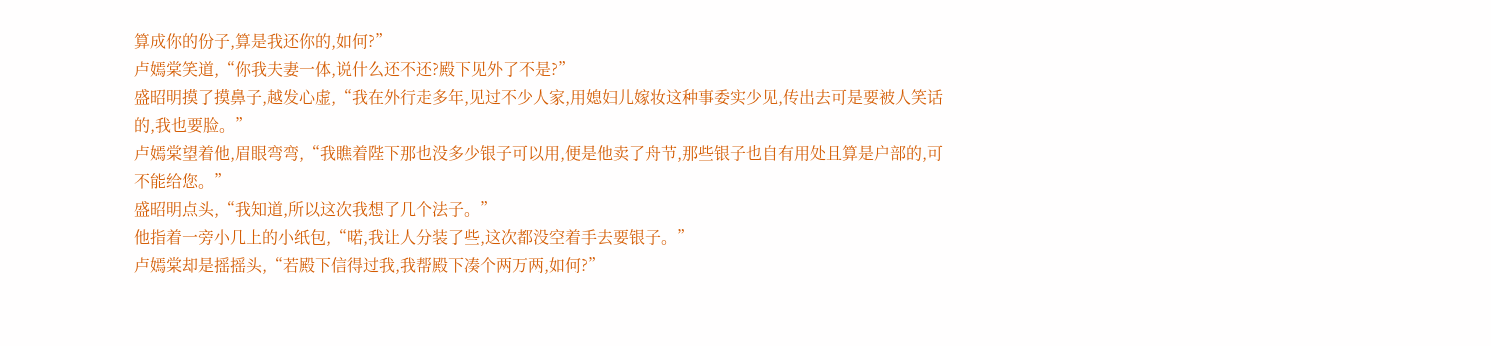算成你的份子,算是我还你的,如何?”
卢嫣棠笑道,“你我夫妻一体,说什么还不还?殿下见外了不是?”
盛昭明摸了摸鼻子,越发心虚,“我在外行走多年,见过不少人家,用媳妇儿嫁妆这种事委实少见,传出去可是要被人笑话的,我也要脸。”
卢嫣棠望着他,眉眼弯弯,“我瞧着陛下那也没多少银子可以用,便是他卖了舟节,那些银子也自有用处且算是户部的,可不能给您。”
盛昭明点头,“我知道,所以这次我想了几个法子。”
他指着一旁小几上的小纸包,“喏,我让人分装了些,这次都没空着手去要银子。”
卢嫣棠却是摇摇头,“若殿下信得过我,我帮殿下凑个两万两,如何?”